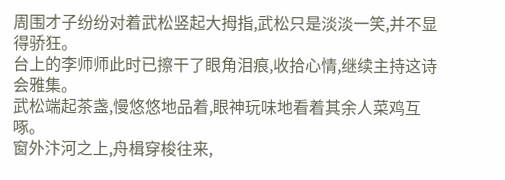周围才子纷纷对着武松竖起大拇指,武松只是淡淡一笑,并不显得骄狂。
台上的李师师此时已擦干了眼角泪痕,收拾心情,继续主持这诗会雅集。
武松端起茶盏,慢悠悠地品着,眼神玩味地看着其余人菜鸡互啄。
窗外汴河之上,舟楫穿梭往来,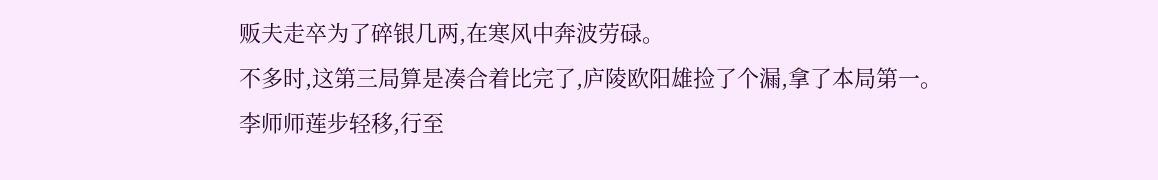贩夫走卒为了碎银几两,在寒风中奔波劳碌。
不多时,这第三局算是凑合着比完了,庐陵欧阳雄捡了个漏,拿了本局第一。
李师师莲步轻移,行至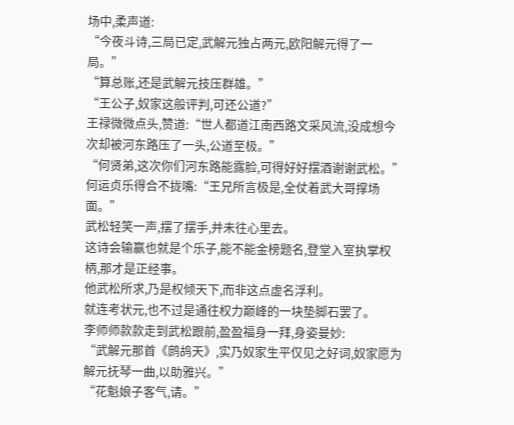场中,柔声道:
“今夜斗诗,三局已定,武解元独占两元,欧阳解元得了一局。”
“算总账,还是武解元技压群雄。”
“王公子,奴家这般评判,可还公道?”
王禄微微点头,赞道:“世人都道江南西路文采风流,没成想今次却被河东路压了一头,公道至极。”
“何贤弟,这次你们河东路能露脸,可得好好摆酒谢谢武松。”
何运贞乐得合不拢嘴:“王兄所言极是,全仗着武大哥撑场面。”
武松轻笑一声,摆了摆手,并未往心里去。
这诗会输赢也就是个乐子,能不能金榜题名,登堂入室执掌权柄,那才是正经事。
他武松所求,乃是权倾天下,而非这点虚名浮利。
就连考状元,也不过是通往权力巅峰的一块垫脚石罢了。
李师师款款走到武松跟前,盈盈福身一拜,身姿曼妙:
“武解元那首《鹧鸪天》,实乃奴家生平仅见之好词,奴家愿为解元抚琴一曲,以助雅兴。”
“花魁娘子客气,请。”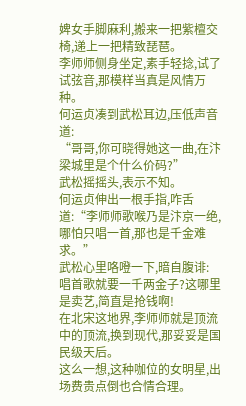婢女手脚麻利,搬来一把紫檀交椅,递上一把精致琵琶。
李师师侧身坐定,素手轻捻,试了试弦音,那模样当真是风情万种。
何运贞凑到武松耳边,压低声音道:
“哥哥,你可晓得她这一曲,在汴梁城里是个什么价码?”
武松摇摇头,表示不知。
何运贞伸出一根手指,咋舌道:“李师师歌喉乃是汴京一绝,哪怕只唱一首,那也是千金难求。”
武松心里咯噔一下,暗自腹诽:
唱首歌就要一千两金子?这哪里是卖艺,简直是抢钱啊!
在北宋这地界,李师师就是顶流中的顶流,换到现代,那妥妥是国民级天后。
这么一想,这种咖位的女明星,出场费贵点倒也合情合理。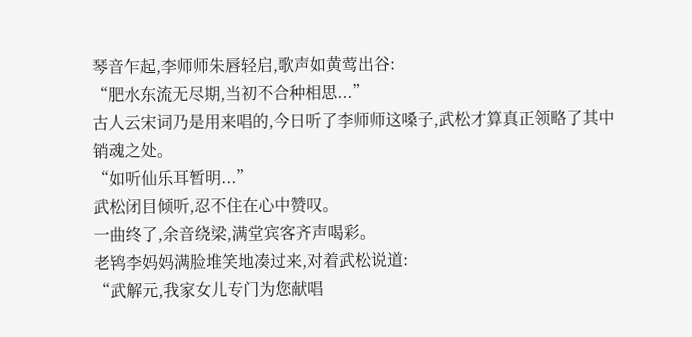琴音乍起,李师师朱唇轻启,歌声如黄莺出谷:
“肥水东流无尽期,当初不合种相思...”
古人云宋词乃是用来唱的,今日听了李师师这嗓子,武松才算真正领略了其中销魂之处。
“如听仙乐耳暂明...”
武松闭目倾听,忍不住在心中赞叹。
一曲终了,余音绕梁,满堂宾客齐声喝彩。
老鸨李妈妈满脸堆笑地凑过来,对着武松说道:
“武解元,我家女儿专门为您献唱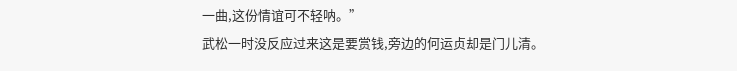一曲,这份情谊可不轻呐。”
武松一时没反应过来这是要赏钱,旁边的何运贞却是门儿清。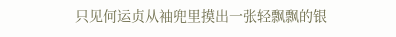只见何运贞从袖兜里摸出一张轻飘飘的银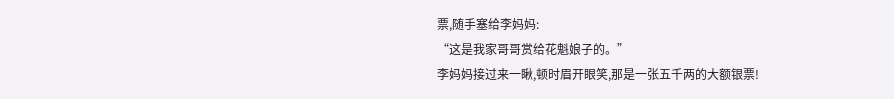票,随手塞给李妈妈:
“这是我家哥哥赏给花魁娘子的。”
李妈妈接过来一瞅,顿时眉开眼笑,那是一张五千两的大额银票!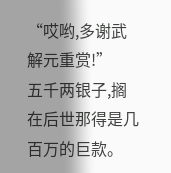“哎哟,多谢武解元重赏!”
五千两银子,搁在后世那得是几百万的巨款。